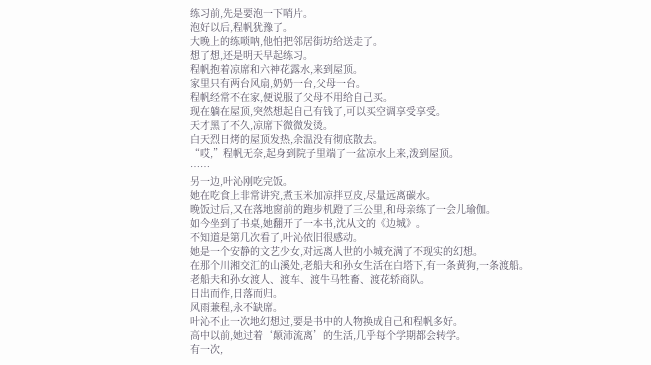练习前,先是要泡一下哨片。
泡好以后,程帆犹豫了。
大晚上的练唢呐,他怕把邻居街坊给送走了。
想了想,还是明天早起练习。
程帆抱着凉席和六神花露水,来到屋顶。
家里只有两台风扇,奶奶一台,父母一台。
程帆经常不在家,便说服了父母不用给自己买。
现在躺在屋顶,突然想起自己有钱了,可以买空调享受享受。
天才黑了不久,凉席下微微发烫。
白天烈日烤的屋顶发热,余温没有彻底散去。
“哎,”程帆无奈,起身到院子里端了一盆凉水上来,泼到屋顶。
……
另一边,叶沁刚吃完饭。
她在吃食上非常讲究,煮玉米加凉拌豆皮,尽量远离碳水。
晚饭过后,又在落地窗前的跑步机蹬了三公里,和母亲练了一会儿瑜伽。
如今坐到了书桌,她翻开了一本书,沈从文的《边城》。
不知道是第几次看了,叶沁依旧很感动。
她是一个安静的文艺少女,对远离人世的小城充满了不现实的幻想。
在那个川湘交汇的山溪处,老船夫和孙女生活在白塔下,有一条黄狗,一条渡船。
老船夫和孙女渡人、渡车、渡牛马牲畜、渡花轿商队。
日出而作,日落而归。
风雨兼程,永不缺席。
叶沁不止一次地幻想过,要是书中的人物换成自己和程帆多好。
高中以前,她过着‘颠沛流离’的生活,几乎每个学期都会转学。
有一次,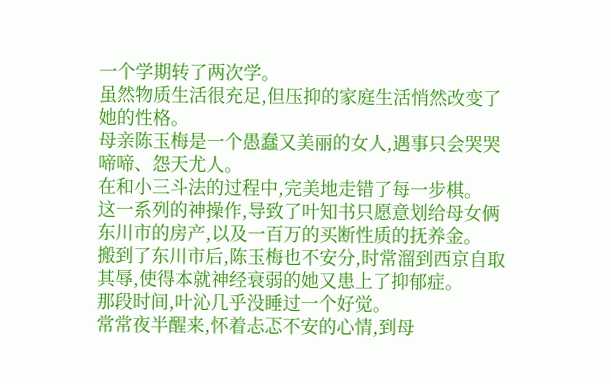一个学期转了两次学。
虽然物质生活很充足,但压抑的家庭生活悄然改变了她的性格。
母亲陈玉梅是一个愚蠢又美丽的女人,遇事只会哭哭啼啼、怨天尤人。
在和小三斗法的过程中,完美地走错了每一步棋。
这一系列的神操作,导致了叶知书只愿意划给母女俩东川市的房产,以及一百万的买断性质的抚养金。
搬到了东川市后,陈玉梅也不安分,时常溜到西京自取其辱,使得本就神经衰弱的她又患上了抑郁症。
那段时间,叶沁几乎没睡过一个好觉。
常常夜半醒来,怀着忐忑不安的心情,到母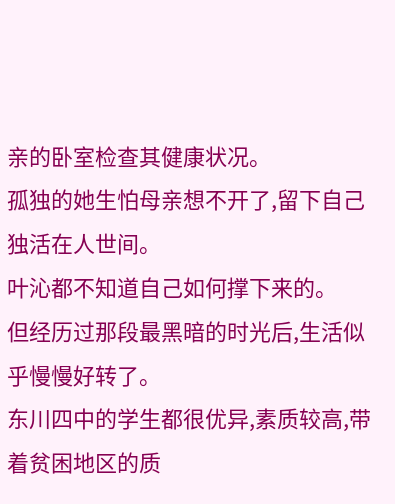亲的卧室检查其健康状况。
孤独的她生怕母亲想不开了,留下自己独活在人世间。
叶沁都不知道自己如何撑下来的。
但经历过那段最黑暗的时光后,生活似乎慢慢好转了。
东川四中的学生都很优异,素质较高,带着贫困地区的质